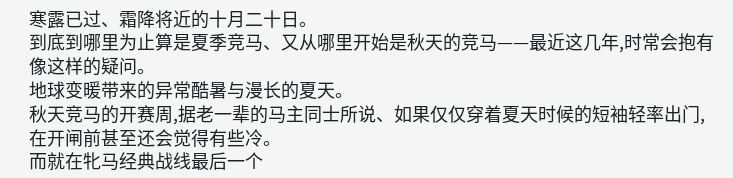寒露已过、霜降将近的十月二十日。
到底到哪里为止算是夏季竞马、又从哪里开始是秋天的竞马——最近这几年,时常会抱有像这样的疑问。
地球变暖带来的异常酷暑与漫长的夏天。
秋天竞马的开赛周,据老一辈的马主同士所说、如果仅仅穿着夏天时候的短袖轻率出门,在开闸前甚至还会觉得有些冷。
而就在牝马经典战线最后一个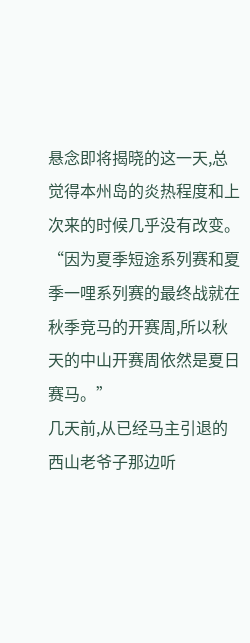悬念即将揭晓的这一天,总觉得本州岛的炎热程度和上次来的时候几乎没有改变。
“因为夏季短途系列赛和夏季一哩系列赛的最终战就在秋季竞马的开赛周,所以秋天的中山开赛周依然是夏日赛马。”
几天前,从已经马主引退的西山老爷子那边听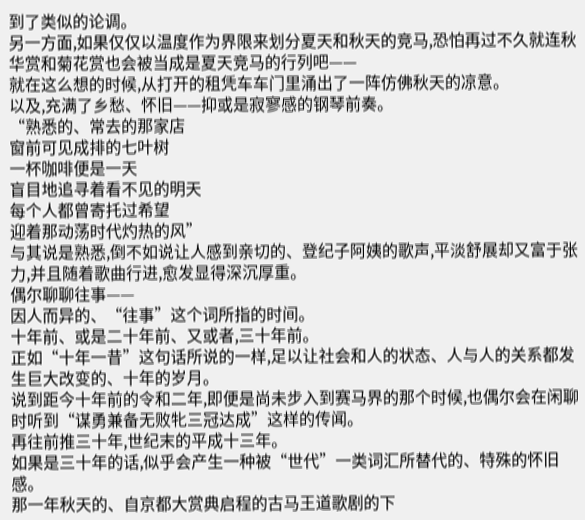到了类似的论调。
另一方面,如果仅仅以温度作为界限来划分夏天和秋天的竞马,恐怕再过不久就连秋华赏和菊花赏也会被当成是夏天竞马的行列吧——
就在这么想的时候,从打开的租凭车车门里涌出了一阵仿佛秋天的凉意。
以及,充满了乡愁、怀旧——抑或是寂寥感的钢琴前奏。
“熟悉的、常去的那家店
窗前可见成排的七叶树
一杯咖啡便是一天
盲目地追寻着看不见的明天
每个人都曾寄托过希望
迎着那动荡时代灼热的风”
与其说是熟悉,倒不如说让人感到亲切的、登纪子阿姨的歌声,平淡舒展却又富于张力,并且随着歌曲行进,愈发显得深沉厚重。
偶尔聊聊往事——
因人而异的、“往事”这个词所指的时间。
十年前、或是二十年前、又或者,三十年前。
正如“十年一昔”这句话所说的一样,足以让社会和人的状态、人与人的关系都发生巨大改变的、十年的岁月。
说到距今十年前的令和二年,即便是尚未步入到赛马界的那个时候,也偶尔会在闲聊时听到“谋勇兼备无败牝三冠达成”这样的传闻。
再往前推三十年,世纪末的平成十三年。
如果是三十年的话,似乎会产生一种被“世代”一类词汇所替代的、特殊的怀旧感。
那一年秋天的、自京都大赏典启程的古马王道歌剧的下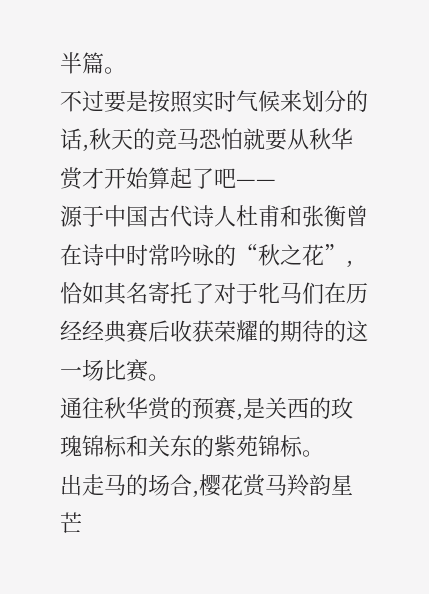半篇。
不过要是按照实时气候来划分的话,秋天的竞马恐怕就要从秋华赏才开始算起了吧——
源于中国古代诗人杜甫和张衡曾在诗中时常吟咏的“秋之花”,恰如其名寄托了对于牝马们在历经经典赛后收获荣耀的期待的这一场比赛。
通往秋华赏的预赛,是关西的玫瑰锦标和关东的紫苑锦标。
出走马的场合,樱花赏马羚韵星芒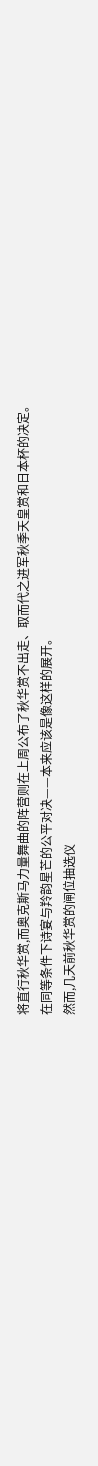将直行秋华赏,而奥克斯马力量舞曲的阵营则在上周公布了秋华赏不出走、取而代之进军秋季天皇赏和日本杯的决定。
在同等条件下诗宴与羚韵星芒的公平对决——本来应该是像这样的展开。
然而,几天前秋华赏的闸位抽选仪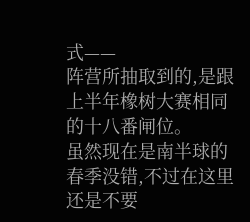式——
阵营所抽取到的,是跟上半年橡树大赛相同的十八番闸位。
虽然现在是南半球的春季没错,不过在这里还是不要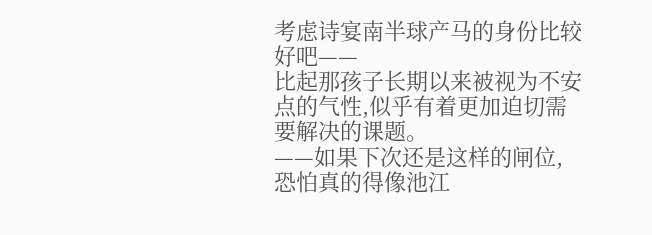考虑诗宴南半球产马的身份比较好吧——
比起那孩子长期以来被视为不安点的气性,似乎有着更加迫切需要解决的课题。
——如果下次还是这样的闸位,恐怕真的得像池江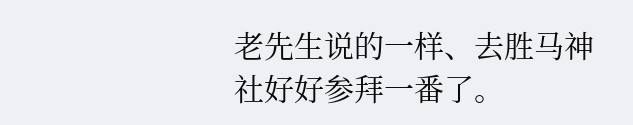老先生说的一样、去胜马神社好好参拜一番了。